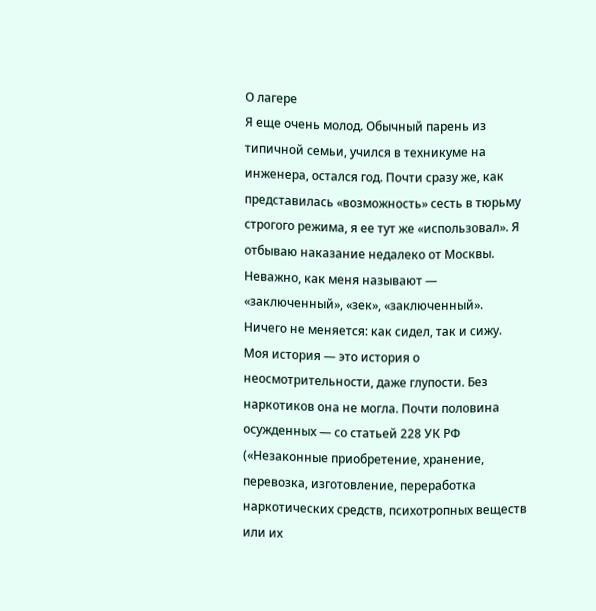О лагере
Я еще очень молод. Обычный парень из типичной семьи, учился в техникуме на инженера, остался год. Почти сразу же, как представилась «возможность» сесть в тюрьму строгого режима, я ее тут же «использовал». Я отбываю наказание недалеко от Москвы. Неважно, как меня называют — «заключенный», «зек», «заключенный». Ничего не меняется: как сидел, так и сижу.
Моя история — это история о неосмотрительности, даже глупости. Без наркотиков она не могла. Почти половина осужденных — со статьей 228 УК РФ («Незаконные приобретение, хранение, перевозка, изготовление, переработка наркотических средств, психотропных веществ или их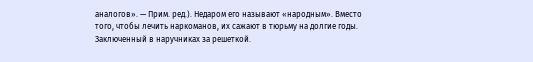аналогов». — Прим. ред.). Недаром его называют «народным». Вместо того, чтобы лечить наркоманов, их сажают в тюрьму на долгие годы.
Заключенный в наручниках за решеткой.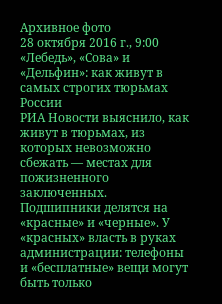Архивное фото
28 октября 2016 г., 9:00
«Лебедь», «Сова» и «Дельфин»: как живут в самых строгих тюрьмах России
РИА Новости выяснило, как живут в тюрьмах, из которых невозможно сбежать — местах для пожизненного заключенных.
Подшипники делятся на «красные» и «черные». У «красных» власть в руках администрации: телефоны и «бесплатные» вещи могут быть только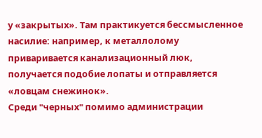у «закрытых». Там практикуется бессмысленное насилие: например, к металлолому приваривается канализационный люк, получается подобие лопаты и отправляется «ловцам снежинок».
Среди "черных" помимо администрации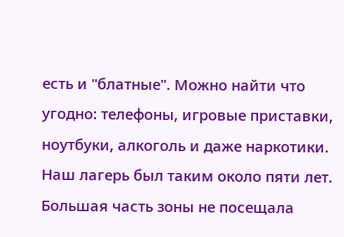есть и "блатные". Можно найти что угодно: телефоны, игровые приставки, ноутбуки, алкоголь и даже наркотики. Наш лагерь был таким около пяти лет. Большая часть зоны не посещала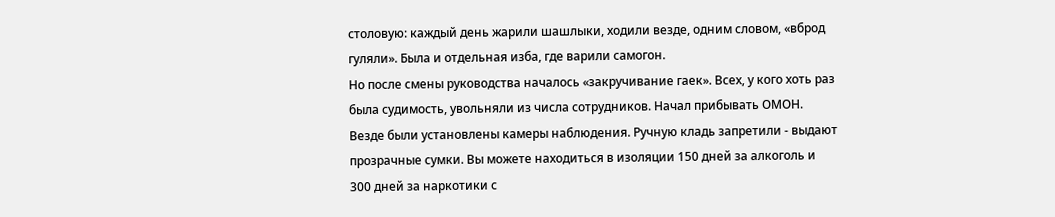столовую: каждый день жарили шашлыки, ходили везде, одним словом, «вброд гуляли». Была и отдельная изба, где варили самогон.
Но после смены руководства началось «закручивание гаек». Всех, у кого хоть раз была судимость, увольняли из числа сотрудников. Начал прибывать ОМОН. Везде были установлены камеры наблюдения. Ручную кладь запретили - выдают прозрачные сумки. Вы можете находиться в изоляции 150 дней за алкоголь и 300 дней за наркотики с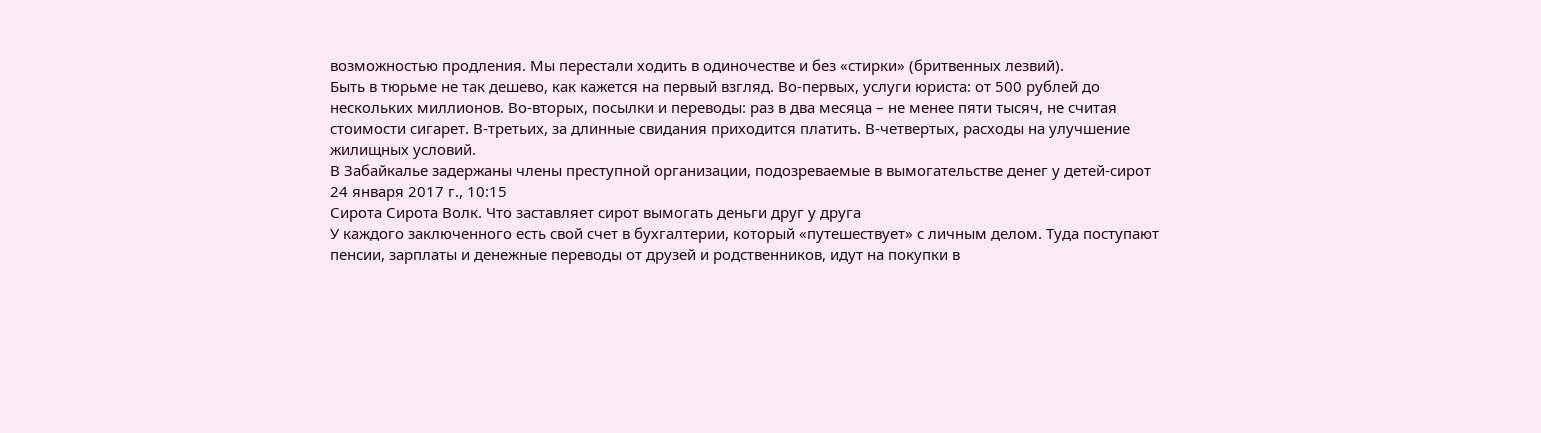возможностью продления. Мы перестали ходить в одиночестве и без «стирки» (бритвенных лезвий).
Быть в тюрьме не так дешево, как кажется на первый взгляд. Во-первых, услуги юриста: от 500 рублей до нескольких миллионов. Во-вторых, посылки и переводы: раз в два месяца – не менее пяти тысяч, не считая стоимости сигарет. В-третьих, за длинные свидания приходится платить. В-четвертых, расходы на улучшение жилищных условий.
В Забайкалье задержаны члены преступной организации, подозреваемые в вымогательстве денег у детей-сирот
24 января 2017 г., 10:15
Сирота Сирота Волк. Что заставляет сирот вымогать деньги друг у друга
У каждого заключенного есть свой счет в бухгалтерии, который «путешествует» с личным делом. Туда поступают пенсии, зарплаты и денежные переводы от друзей и родственников, идут на покупки в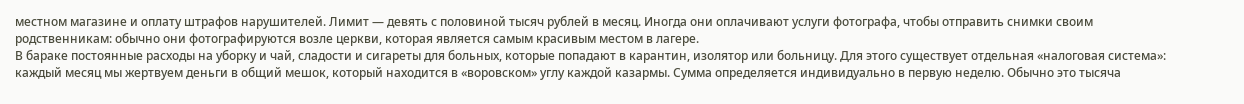местном магазине и оплату штрафов нарушителей. Лимит — девять с половиной тысяч рублей в месяц. Иногда они оплачивают услуги фотографа, чтобы отправить снимки своим родственникам: обычно они фотографируются возле церкви, которая является самым красивым местом в лагере.
В бараке постоянные расходы на уборку и чай, сладости и сигареты для больных, которые попадают в карантин, изолятор или больницу. Для этого существует отдельная «налоговая система»: каждый месяц мы жертвуем деньги в общий мешок, который находится в «воровском» углу каждой казармы. Сумма определяется индивидуально в первую неделю. Обычно это тысяча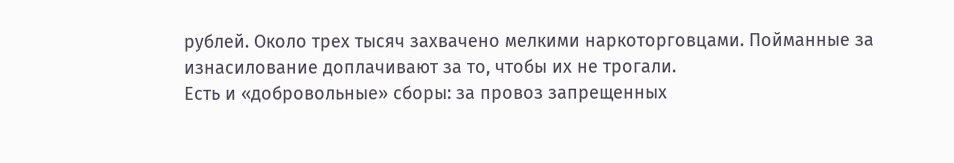рублей. Около трех тысяч захвачено мелкими наркоторговцами. Пойманные за изнасилование доплачивают за то, чтобы их не трогали.
Есть и «добровольные» сборы: за провоз запрещенных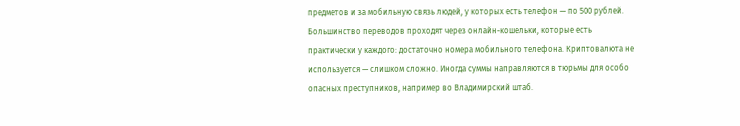предметов и за мобильную связь людей, у которых есть телефон — по 500 рублей.
Большинство переводов проходят через онлайн-кошельки, которые есть практически у каждого: достаточно номера мобильного телефона. Криптовалюта не используется — слишком сложно. Иногда суммы направляются в тюрьмы для особо опасных преступников, например во Владимирский штаб.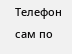Телефон сам по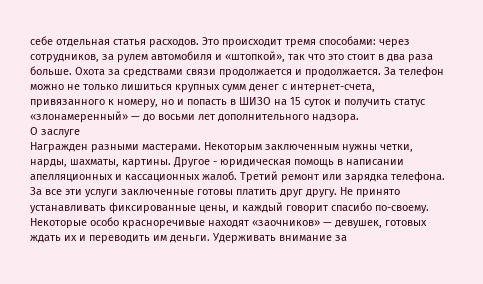себе отдельная статья расходов. Это происходит тремя способами: через сотрудников, за рулем автомобиля и «штопкой», так что это стоит в два раза больше. Охота за средствами связи продолжается и продолжается. За телефон можно не только лишиться крупных сумм денег с интернет-счета, привязанного к номеру, но и попасть в ШИЗО на 15 суток и получить статус «злонамеренный» — до восьми лет дополнительного надзора.
О заслуге
Награжден разными мастерами. Некоторым заключенным нужны четки, нарды, шахматы, картины. Другое - юридическая помощь в написании апелляционных и кассационных жалоб. Третий ремонт или зарядка телефона. За все эти услуги заключенные готовы платить друг другу. Не принято устанавливать фиксированные цены, и каждый говорит спасибо по-своему.
Некоторые особо красноречивые находят «заочников» — девушек, готовых ждать их и переводить им деньги. Удерживать внимание за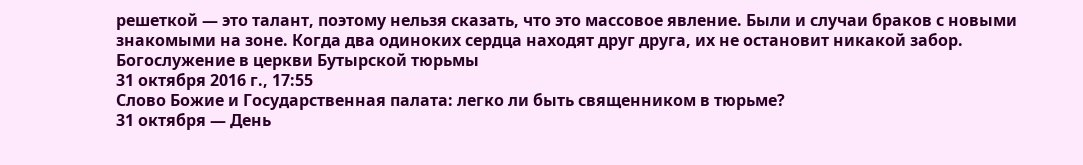решеткой — это талант, поэтому нельзя сказать, что это массовое явление. Были и случаи браков с новыми знакомыми на зоне. Когда два одиноких сердца находят друг друга, их не остановит никакой забор.
Богослужение в церкви Бутырской тюрьмы
31 октября 2016 г., 17:55
Слово Божие и Государственная палата: легко ли быть священником в тюрьме?
31 октября — День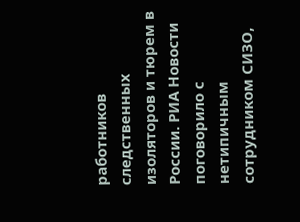работников следственных изоляторов и тюрем в России. РИА Новости поговорило с нетипичным сотрудником СИЗО,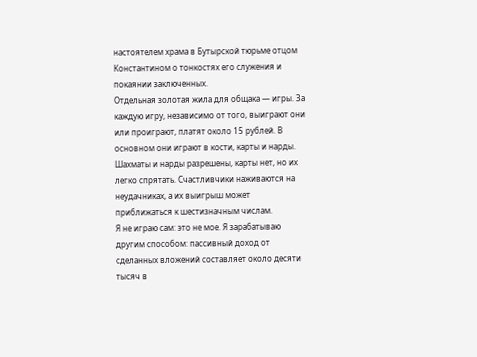настоятелем храма в Бутырской тюрьме отцом Константином о тонкостях его служения и покаянии заключенных.
Отдельная золотая жила для общака — игры. За каждую игру, независимо от того, выиграют они или проиграют, платят около 15 рублей. В основном они играют в кости, карты и нарды. Шахматы и нарды разрешены, карты нет, но их легко спрятать. Счастливчики наживаются на неудачниках, а их выигрыш может приближаться к шестизначным числам.
Я не играю сам: это не мое. Я зарабатываю другим способом: пассивный доход от сделанных вложений составляет около десяти тысяч в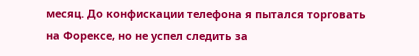месяц. До конфискации телефона я пытался торговать на Форексе, но не успел следить за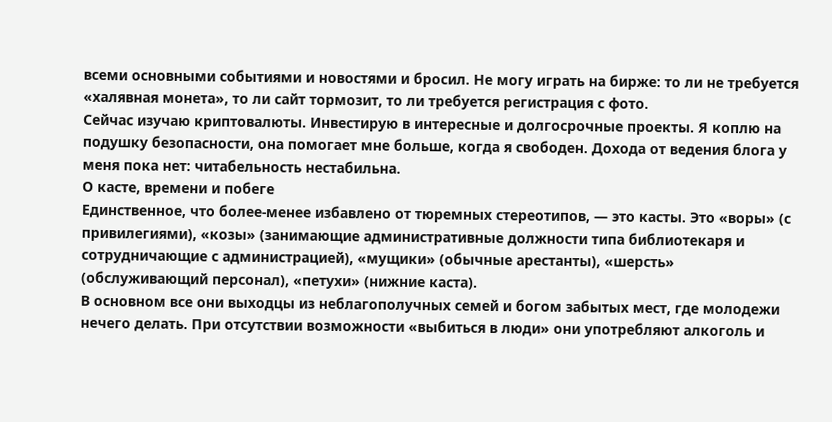всеми основными событиями и новостями и бросил. Не могу играть на бирже: то ли не требуется «халявная монета», то ли сайт тормозит, то ли требуется регистрация с фото.
Сейчас изучаю криптовалюты. Инвестирую в интересные и долгосрочные проекты. Я коплю на подушку безопасности, она помогает мне больше, когда я свободен. Дохода от ведения блога у меня пока нет: читабельность нестабильна.
О касте, времени и побеге
Единственное, что более-менее избавлено от тюремных стереотипов, — это касты. Это «воры» (с привилегиями), «козы» (занимающие административные должности типа библиотекаря и сотрудничающие с администрацией), «мущики» (обычные арестанты), «шерсть» (обслуживающий персонал), «петухи» (нижние каста).
В основном все они выходцы из неблагополучных семей и богом забытых мест, где молодежи нечего делать. При отсутствии возможности «выбиться в люди» они употребляют алкоголь и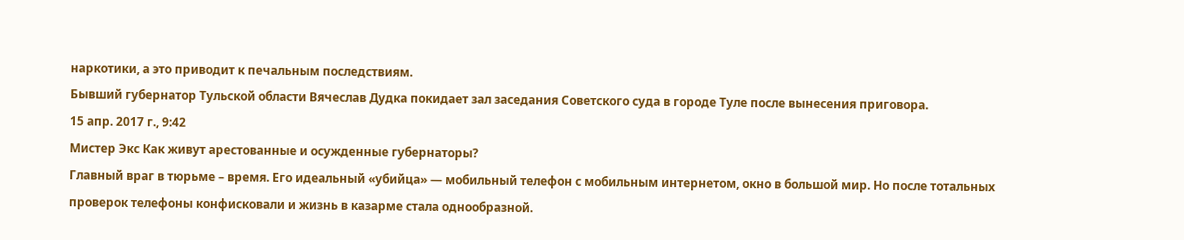наркотики, а это приводит к печальным последствиям.
Бывший губернатор Тульской области Вячеслав Дудка покидает зал заседания Советского суда в городе Туле после вынесения приговора.
15 апр. 2017 г., 9:42
Мистер Экс Как живут арестованные и осужденные губернаторы?
Главный враг в тюрьме – время. Его идеальный «убийца» — мобильный телефон с мобильным интернетом, окно в большой мир. Но после тотальных проверок телефоны конфисковали и жизнь в казарме стала однообразной.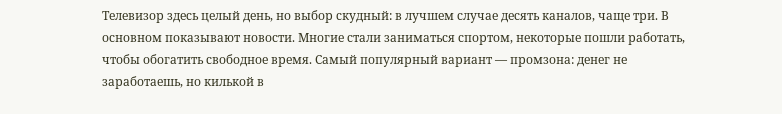Телевизор здесь целый день, но выбор скудный: в лучшем случае десять каналов, чаще три. В основном показывают новости. Многие стали заниматься спортом, некоторые пошли работать, чтобы обогатить свободное время. Самый популярный вариант — промзона: денег не заработаешь, но килькой в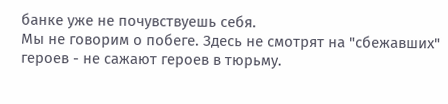банке уже не почувствуешь себя.
Мы не говорим о побеге. Здесь не смотрят на "сбежавших" героев - не сажают героев в тюрьму.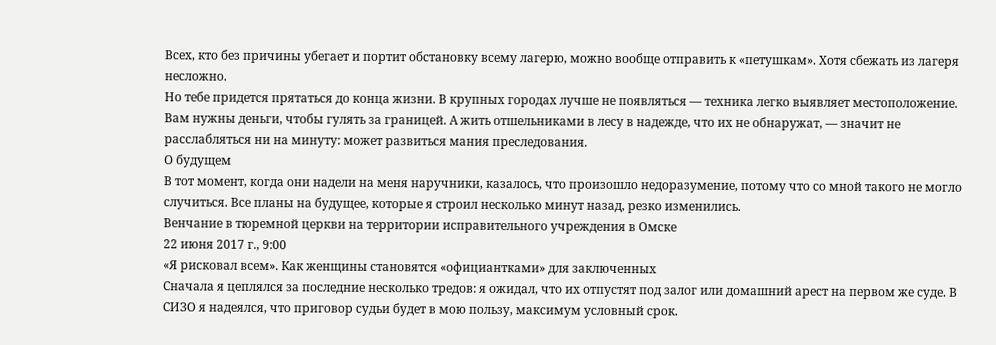Всех, кто без причины убегает и портит обстановку всему лагерю, можно вообще отправить к «петушкам». Хотя сбежать из лагеря несложно.
Но тебе придется прятаться до конца жизни. В крупных городах лучше не появляться — техника легко выявляет местоположение. Вам нужны деньги, чтобы гулять за границей. А жить отшельниками в лесу в надежде, что их не обнаружат, — значит не расслабляться ни на минуту: может развиться мания преследования.
О будущем
В тот момент, когда они надели на меня наручники, казалось, что произошло недоразумение, потому что со мной такого не могло случиться. Все планы на будущее, которые я строил несколько минут назад, резко изменились.
Венчание в тюремной церкви на территории исправительного учреждения в Омске
22 июня 2017 г., 9:00
«Я рисковал всем». Как женщины становятся «официантками» для заключенных
Сначала я цеплялся за последние несколько тредов: я ожидал, что их отпустят под залог или домашний арест на первом же суде. В СИЗО я надеялся, что приговор судьи будет в мою пользу, максимум условный срок.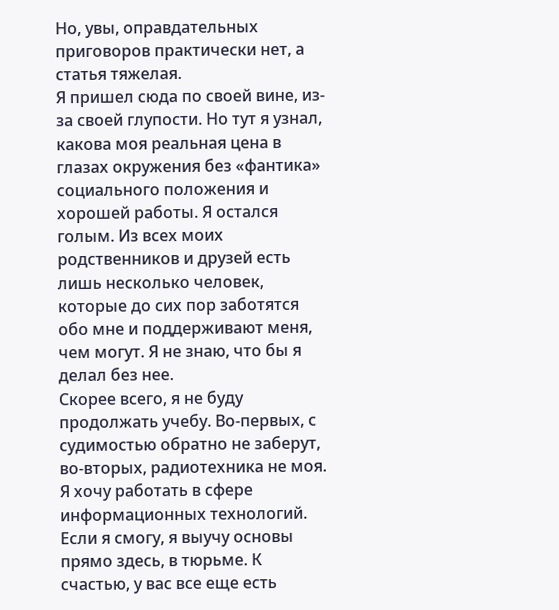Но, увы, оправдательных приговоров практически нет, а статья тяжелая.
Я пришел сюда по своей вине, из-за своей глупости. Но тут я узнал, какова моя реальная цена в глазах окружения без «фантика» социального положения и хорошей работы. Я остался голым. Из всех моих родственников и друзей есть лишь несколько человек, которые до сих пор заботятся обо мне и поддерживают меня, чем могут. Я не знаю, что бы я делал без нее.
Скорее всего, я не буду продолжать учебу. Во-первых, с судимостью обратно не заберут, во-вторых, радиотехника не моя. Я хочу работать в сфере информационных технологий. Если я смогу, я выучу основы прямо здесь, в тюрьме. К счастью, у вас все еще есть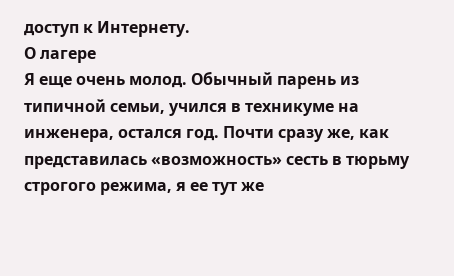доступ к Интернету.
О лагере
Я еще очень молод. Обычный парень из типичной семьи, учился в техникуме на инженера, остался год. Почти сразу же, как представилась «возможность» сесть в тюрьму строгого режима, я ее тут же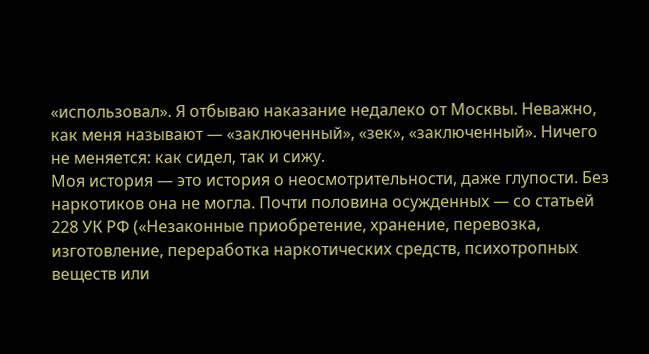«использовал». Я отбываю наказание недалеко от Москвы. Неважно, как меня называют — «заключенный», «зек», «заключенный». Ничего не меняется: как сидел, так и сижу.
Моя история — это история о неосмотрительности, даже глупости. Без наркотиков она не могла. Почти половина осужденных — со статьей 228 УК РФ («Незаконные приобретение, хранение, перевозка, изготовление, переработка наркотических средств, психотропных веществ или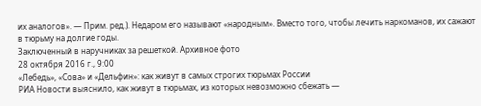их аналогов». — Прим. ред.). Недаром его называют «народным». Вместо того, чтобы лечить наркоманов, их сажают в тюрьму на долгие годы.
Заключенный в наручниках за решеткой. Архивное фото
28 октября 2016 г., 9:00
«Лебедь», «Сова» и «Дельфин»: как живут в самых строгих тюрьмах России
РИА Новости выяснило, как живут в тюрьмах, из которых невозможно сбежать —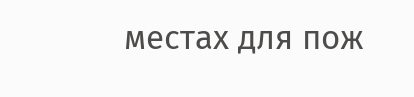местах для пож